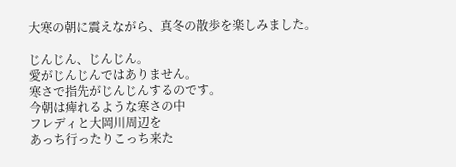大寒の朝に震えながら、真冬の散歩を楽しみました。

じんじん、じんじん。
愛がじんじんではありません。
寒さで指先がじんじんするのです。
今朝は痺れるような寒さの中
フレディと大岡川周辺を
あっち行ったりこっち来た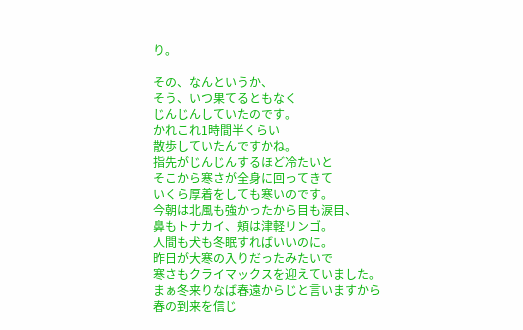り。

その、なんというか、
そう、いつ果てるともなく
じんじんしていたのです。
かれこれ1時間半くらい
散歩していたんですかね。
指先がじんじんするほど冷たいと
そこから寒さが全身に回ってきて
いくら厚着をしても寒いのです。
今朝は北風も強かったから目も涙目、
鼻もトナカイ、頬は津軽リンゴ。
人間も犬も冬眠すればいいのに。
昨日が大寒の入りだったみたいで
寒さもクライマックスを迎えていました。
まぁ冬来りなば春遠からじと言いますから
春の到来を信じ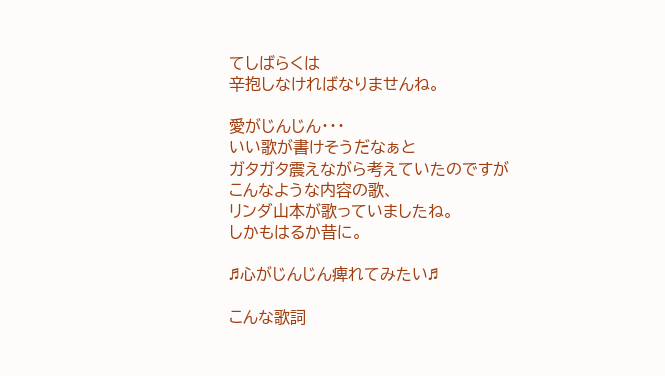てしばらくは
辛抱しなければなりませんね。

愛がじんじん・・・
いい歌が書けそうだなぁと
ガタガタ震えながら考えていたのですが
こんなような内容の歌、
リンダ山本が歌っていましたね。
しかもはるか昔に。

♬心がじんじん痺れてみたい♬

こんな歌詞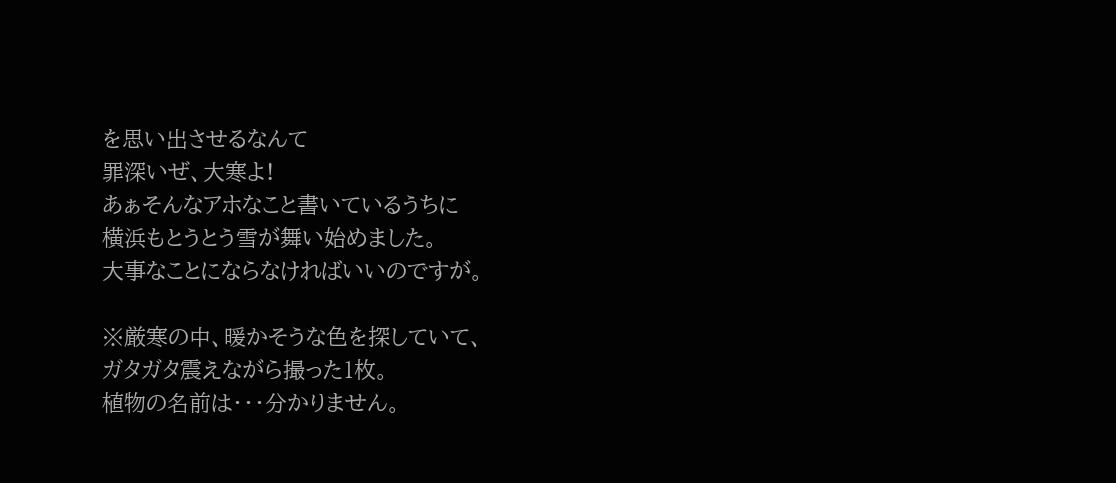を思い出させるなんて
罪深いぜ、大寒よ!
あぁそんなアホなこと書いているうちに
横浜もとうとう雪が舞い始めました。
大事なことにならなければいいのですが。

※厳寒の中、暖かそうな色を探していて、
ガタガタ震えながら撮った1枚。
植物の名前は・・・分かりません。